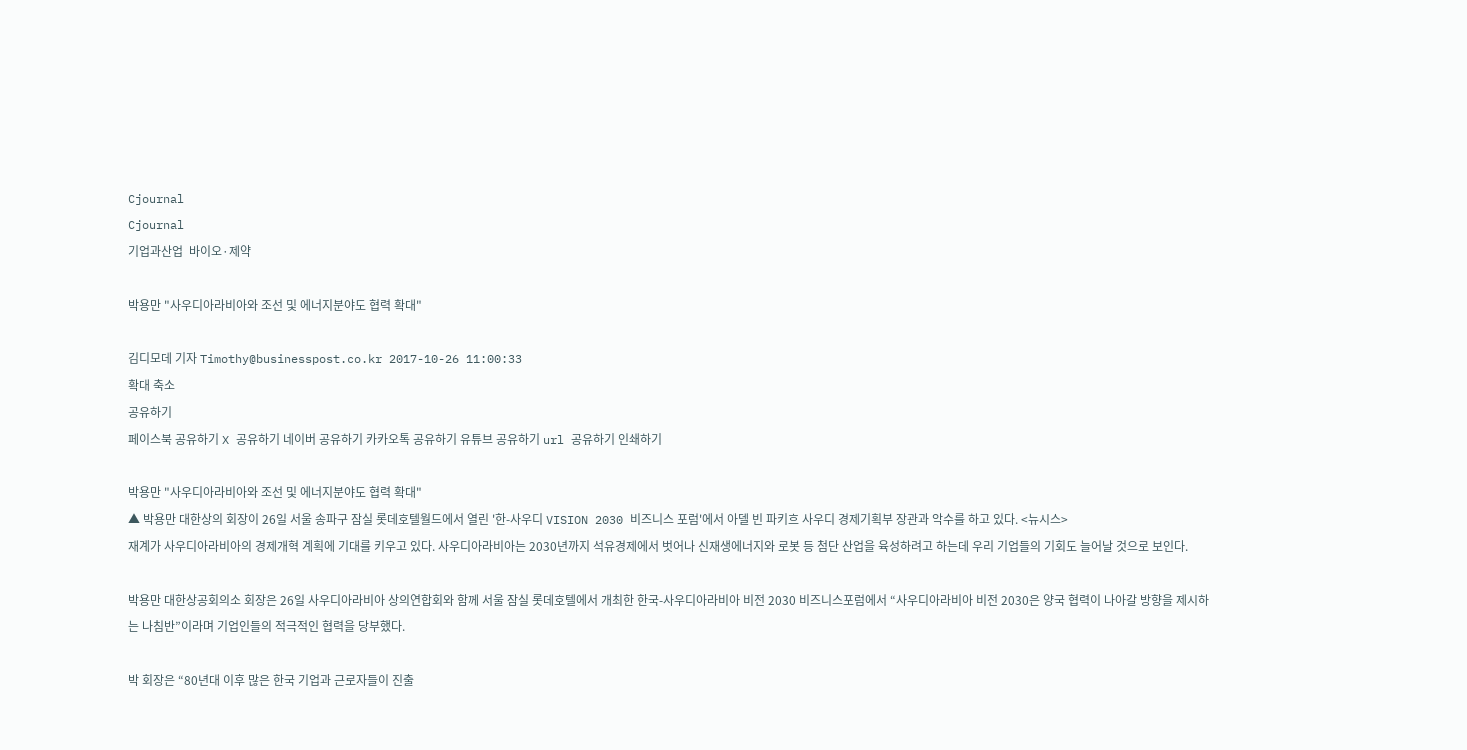Cjournal
Cjournal
기업과산업  바이오·제약

박용만 "사우디아라비아와 조선 및 에너지분야도 협력 확대"

김디모데 기자 Timothy@businesspost.co.kr 2017-10-26 11:00:33
확대 축소
공유하기
페이스북 공유하기 X 공유하기 네이버 공유하기 카카오톡 공유하기 유튜브 공유하기 url 공유하기 인쇄하기

박용만 "사우디아라비아와 조선 및 에너지분야도 협력 확대"
▲ 박용만 대한상의 회장이 26일 서울 송파구 잠실 롯데호텔월드에서 열린 '한-사우디 VISION 2030 비즈니스 포럼'에서 아델 빈 파키흐 사우디 경제기획부 장관과 악수를 하고 있다. <뉴시스>
재계가 사우디아라비아의 경제개혁 계획에 기대를 키우고 있다. 사우디아라비아는 2030년까지 석유경제에서 벗어나 신재생에너지와 로봇 등 첨단 산업을 육성하려고 하는데 우리 기업들의 기회도 늘어날 것으로 보인다.

박용만 대한상공회의소 회장은 26일 사우디아라비아 상의연합회와 함께 서울 잠실 롯데호텔에서 개최한 한국-사우디아라비아 비전 2030 비즈니스포럼에서 “사우디아라비아 비전 2030은 양국 협력이 나아갈 방향을 제시하는 나침반”이라며 기업인들의 적극적인 협력을 당부했다.

박 회장은 “80년대 이후 많은 한국 기업과 근로자들이 진출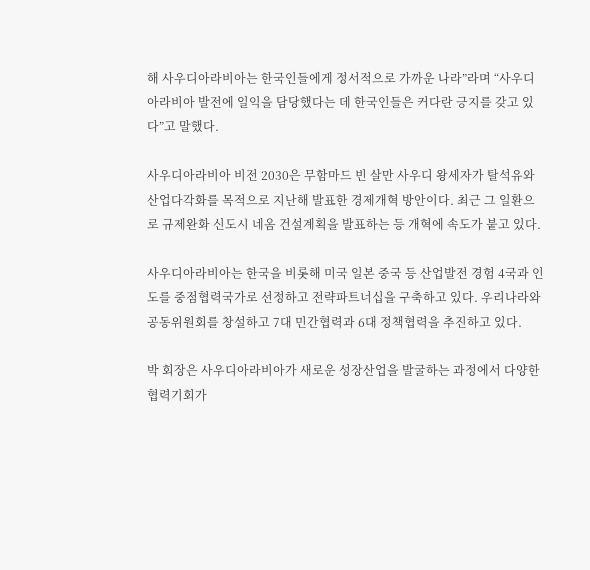해 사우디아라비아는 한국인들에게 정서적으로 가까운 나라”라며 “사우디아라비아 발전에 일익을 담당했다는 데 한국인들은 커다란 긍지를 갖고 있다”고 말했다.

사우디아라비아 비전 2030은 무함마드 빈 살만 사우디 왕세자가 탈석유와 산업다각화를 목적으로 지난해 발표한 경제개혁 방안이다. 최근 그 일환으로 규제완화 신도시 네옴 건설계획을 발표하는 등 개혁에 속도가 붙고 있다.

사우디아라비아는 한국을 비롯해 미국 일본 중국 등 산업발전 경험 4국과 인도를 중점협력국가로 선정하고 전략파트너십을 구축하고 있다. 우리나라와 공동위원회를 창설하고 7대 민간협력과 6대 정책협력을 추진하고 있다.

박 회장은 사우디아라비아가 새로운 성장산업을 발굴하는 과정에서 다양한 협력기회가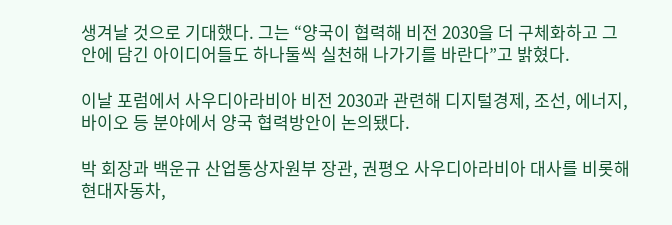생겨날 것으로 기대했다. 그는 “양국이 협력해 비전 2030을 더 구체화하고 그 안에 담긴 아이디어들도 하나둘씩 실천해 나가기를 바란다”고 밝혔다.

이날 포럼에서 사우디아라비아 비전 2030과 관련해 디지털경제, 조선, 에너지, 바이오 등 분야에서 양국 협력방안이 논의됐다.

박 회장과 백운규 산업통상자원부 장관, 권평오 사우디아라비아 대사를 비롯해 현대자동차,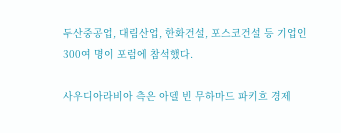두산중공업, 대림산업, 한화건설, 포스코건설 등 기업인 300여 명이 포럼에 참석했다.

사우디아라비아 측은 아델 빈 무하마드 파키흐 경제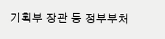기획부 장관 등 정부부처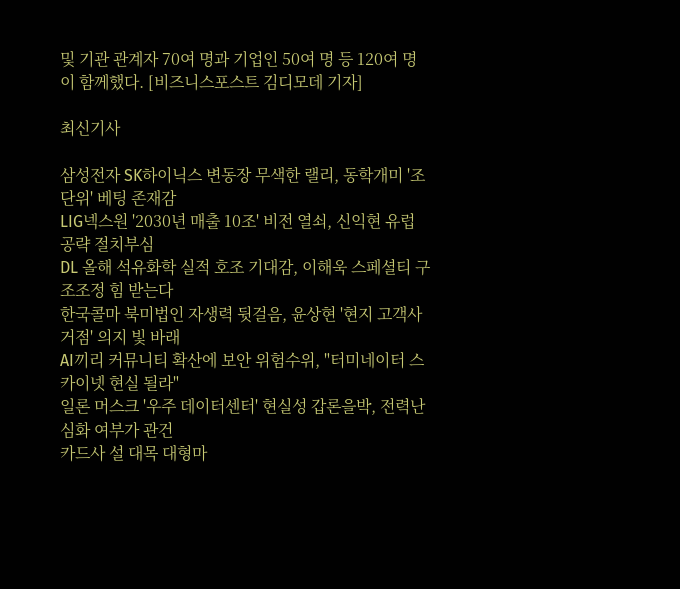및 기관 관계자 70여 명과 기업인 50여 명 등 120여 명이 함께했다. [비즈니스포스트 김디모데 기자]

최신기사

삼성전자 SK하이닉스 변동장 무색한 랠리, 동학개미 '조 단위' 베팅 존재감
LIG넥스원 '2030년 매출 10조' 비전 열쇠, 신익현 유럽 공략 절치부심
DL 올해 석유화학 실적 호조 기대감, 이해욱 스페셜티 구조조정 힘 받는다
한국콜마 북미법인 자생력 뒷걸음, 윤상현 '현지 고객사 거점' 의지 빛 바래
AI끼리 커뮤니티 확산에 보안 위험수위, "터미네이터 스카이넷 현실 될라"
일론 머스크 '우주 데이터센터' 현실성 갑론을박, 전력난 심화 여부가 관건
카드사 설 대목 대형마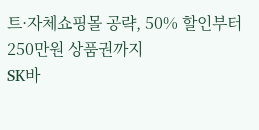트·자체쇼핑몰 공략, 50% 할인부터 250만원 상품권까지
SK바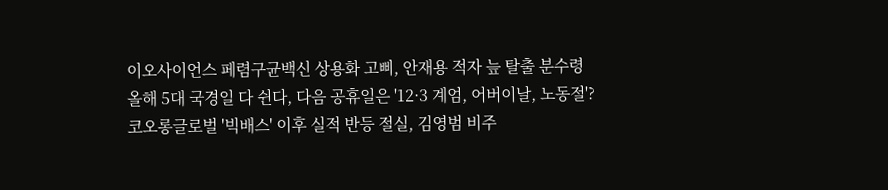이오사이언스 페렴구균백신 상용화 고삐, 안재용 적자 늪 탈출 분수령
올해 5대 국경일 다 쉰다, 다음 공휴일은 '12·3 계엄, 어버이날, 노동절'?
코오롱글로벌 '빅배스' 이후 실적 반등 절실, 김영범 비주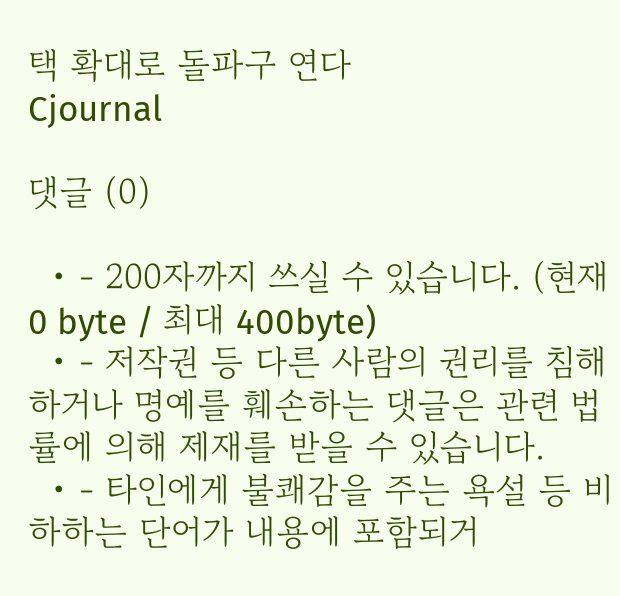택 확대로 돌파구 연다
Cjournal

댓글 (0)

  • - 200자까지 쓰실 수 있습니다. (현재 0 byte / 최대 400byte)
  • - 저작권 등 다른 사람의 권리를 침해하거나 명예를 훼손하는 댓글은 관련 법률에 의해 제재를 받을 수 있습니다.
  • - 타인에게 불쾌감을 주는 욕설 등 비하하는 단어가 내용에 포함되거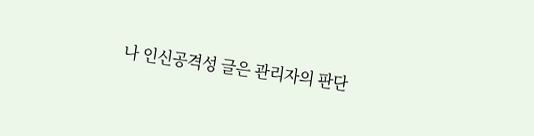나 인신공격성 글은 관리자의 판단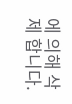에 의해 삭제 합니다.